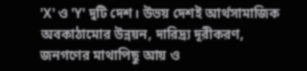'X' ও 'Y' দুটি দেশ। উভয় দেশই আর্থসামাজিক অবকাঠামোর উন্নয়ন, দারিদ্র্য দূরীকরণ, জনগণের মাথাপিছু আয় ও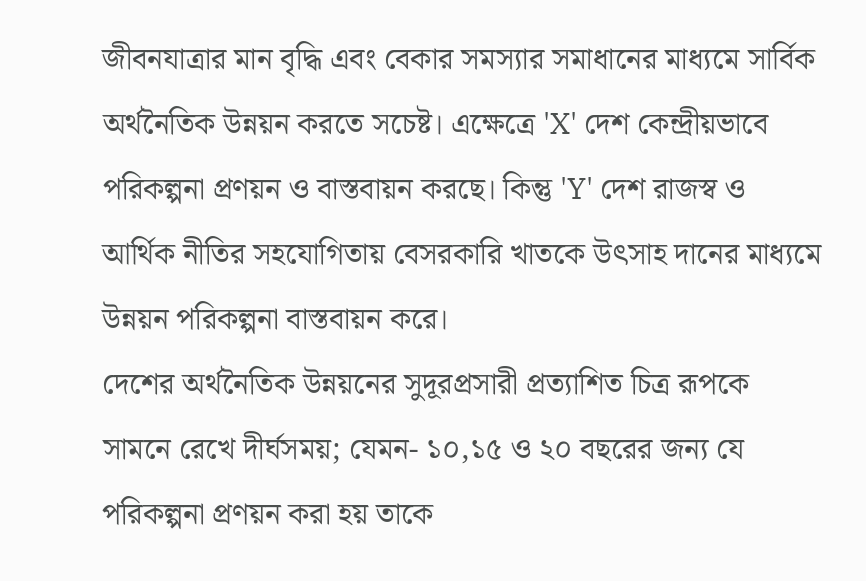জীবনযাত্রার মান বৃদ্ধি এবং বেকার সমস্যার সমাধানের মাধ্যমে সার্বিক অর্থনৈতিক উন্নয়ন করতে সচেষ্ট। এক্ষেত্রে 'X' দেশ কেন্দ্রীয়ভাবে পরিকল্পনা প্রণয়ন ও বাস্তবায়ন করছে। কিন্তু 'Y' দেশ রাজস্ব ও আর্থিক নীতির সহযোগিতায় বেসরকারি খাতকে উৎসাহ দানের মাধ্যমে উন্নয়ন পরিকল্পনা বাস্তবায়ন করে।
দেশের অর্থনৈতিক উন্নয়নের সুদূরপ্রসারী প্রত্যাশিত চিত্র রূপকে সামনে রেখে দীর্ঘসময়; যেমন- ১০,১৫ ও ২০ বছরের জন্য যে পরিকল্পনা প্রণয়ন করা হয় তাকে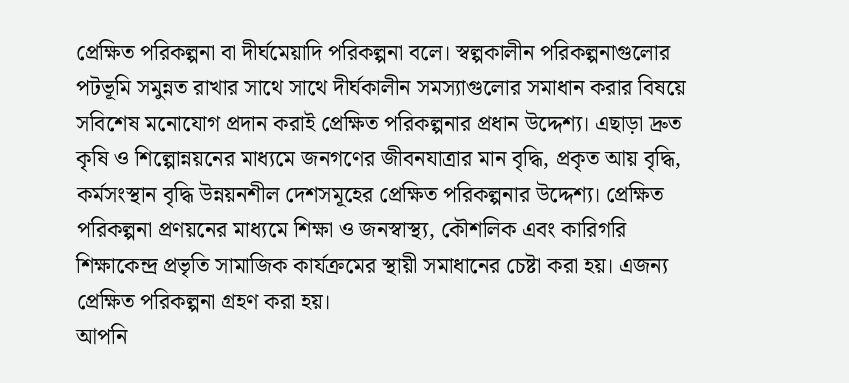প্রেক্ষিত পরিকল্পনা বা দীর্ঘমেয়াদি পরিকল্পনা বলে। স্বল্পকালীন পরিকল্পনাগুলোর পটভূমি সমুন্নত রাখার সাথে সাথে দীর্ঘকালীন সমস্যাগুলোর সমাধান করার বিষয়ে সবিশেষ মনোযোগ প্রদান করাই প্রেক্ষিত পরিকল্পনার প্রধান উদ্দেশ্য। এছাড়া দ্রুত কৃষি ও শিল্পোন্নয়নের মাধ্যমে জনগণের জীবনযাত্রার মান বৃদ্ধি, প্রকৃত আয় বৃদ্ধি, কর্মসংস্থান বৃদ্ধি উন্নয়নশীল দেশসমূহের প্রেক্ষিত পরিকল্পনার উদ্দেশ্য। প্রেক্ষিত পরিকল্পনা প্রণয়নের মাধ্যমে শিক্ষা ও জনস্বাস্থ্য, কৌশলিক এবং কারিগরি শিক্ষাকেন্দ্র প্রভৃতি সামাজিক কার্যক্রমের স্থায়ী সমাধানের চেষ্টা করা হয়। এজন্য প্রেক্ষিত পরিকল্পনা গ্রহণ করা হয়।
আপনি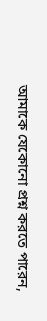আমাকে যেকোনো প্রশ্ন করতে পারেন,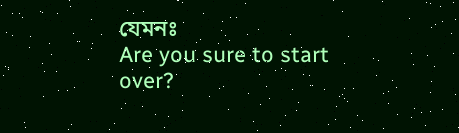যেমনঃ
Are you sure to start over?